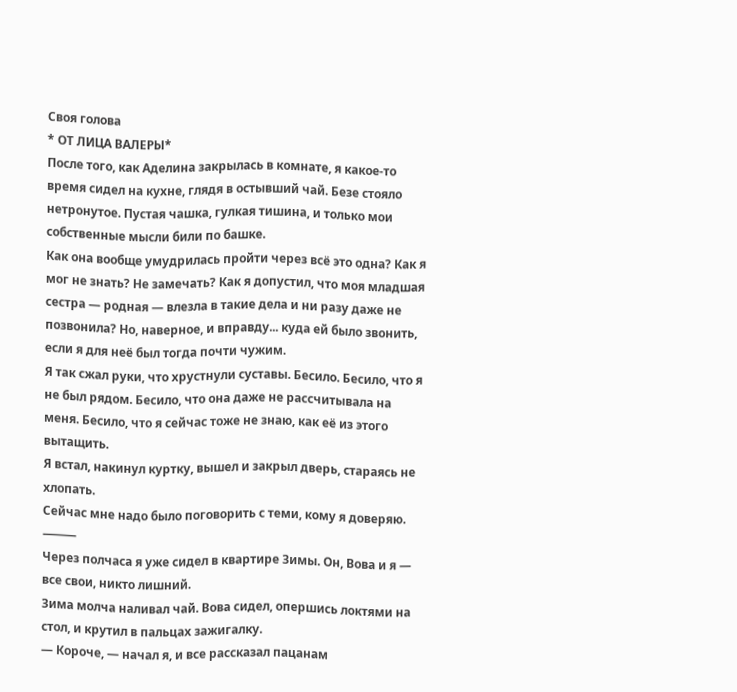Своя голова
* ОТ ЛИЦА ВАЛЕРЫ*
После того, как Аделина закрылась в комнате, я какое-то время сидел на кухне, глядя в остывший чай. Безе стояло нетронутое. Пустая чашка, гулкая тишина, и только мои собственные мысли били по башке.
Как она вообще умудрилась пройти через всё это одна? Как я мог не знать? Не замечать? Как я допустил, что моя младшая сестра — родная — влезла в такие дела и ни разу даже не позвонила? Но, наверное, и вправду... куда ей было звонить, если я для неё был тогда почти чужим.
Я так сжал руки, что хрустнули суставы. Бесило. Бесило, что я не был рядом. Бесило, что она даже не рассчитывала на меня. Бесило, что я сейчас тоже не знаю, как её из этого вытащить.
Я встал, накинул куртку, вышел и закрыл дверь, стараясь не хлопать.
Сейчас мне надо было поговорить с теми, кому я доверяю.
⸻
Через полчаса я уже сидел в квартире Зимы. Он, Вова и я — все свои, никто лишний.
Зима молча наливал чай. Вова сидел, опершись локтями на стол, и крутил в пальцах зажигалку.
— Короче, — начал я, и все рассказал пацанам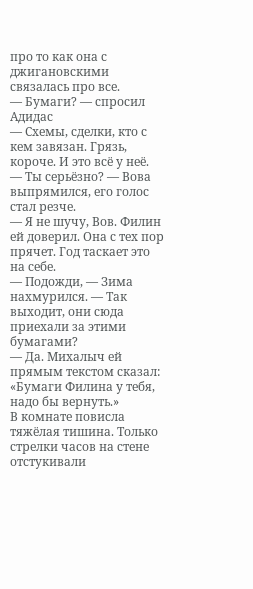про то как она с джигановскими связалась про все.
— Бумаги? — спросил Адидас
— Схемы, сделки, кто с кем завязан. Грязь, короче. И это всё у неё.
— Ты серьёзно? — Вова выпрямился, его голос стал резче.
— Я не шучу, Вов. Филин ей доверил. Она с тех пор прячет. Год таскает это на себе.
— Подожди, — Зима нахмурился. — Так выходит, они сюда приехали за этими бумагами?
— Да. Михалыч ей прямым текстом сказал: «Бумаги Филина у тебя, надо бы вернуть.»
В комнате повисла тяжёлая тишина. Только стрелки часов на стене отстукивали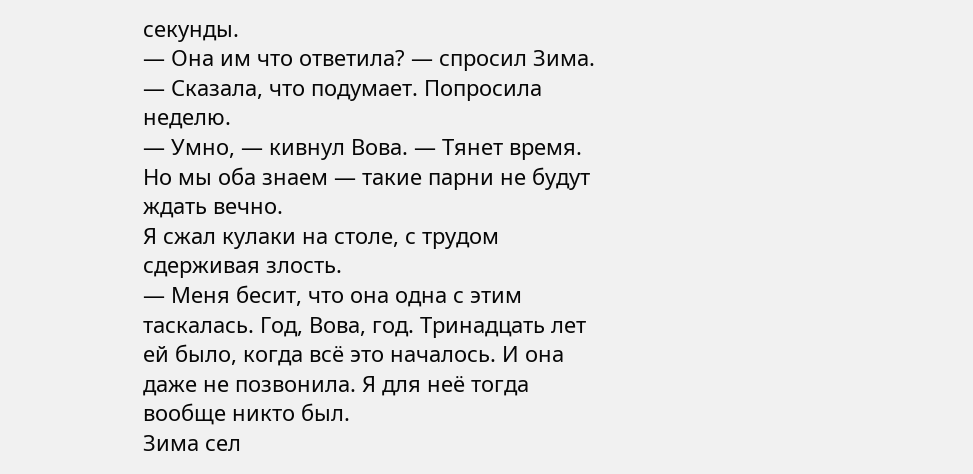секунды.
— Она им что ответила? — спросил Зима.
— Сказала, что подумает. Попросила неделю.
— Умно, — кивнул Вова. — Тянет время. Но мы оба знаем — такие парни не будут ждать вечно.
Я сжал кулаки на столе, с трудом сдерживая злость.
— Меня бесит, что она одна с этим таскалась. Год, Вова, год. Тринадцать лет ей было, когда всё это началось. И она даже не позвонила. Я для неё тогда вообще никто был.
Зима сел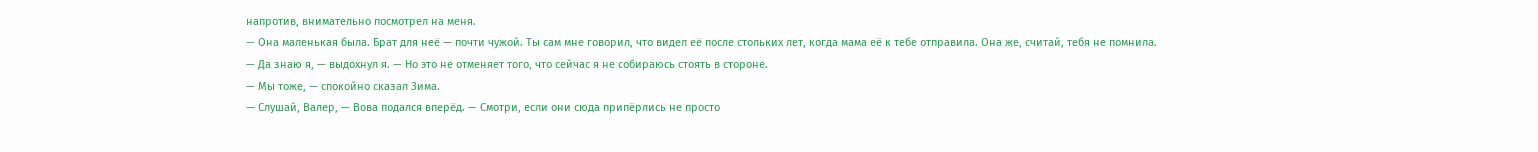напротив, внимательно посмотрел на меня.
— Она маленькая была. Брат для неё — почти чужой. Ты сам мне говорил, что видел её после стольких лет, когда мама её к тебе отправила. Она же, считай, тебя не помнила.
— Да знаю я, — выдохнул я. — Но это не отменяет того, что сейчас я не собираюсь стоять в стороне.
— Мы тоже, — спокойно сказал Зима.
— Слушай, Валер, — Вова подался вперёд. — Смотри, если они сюда припёрлись не просто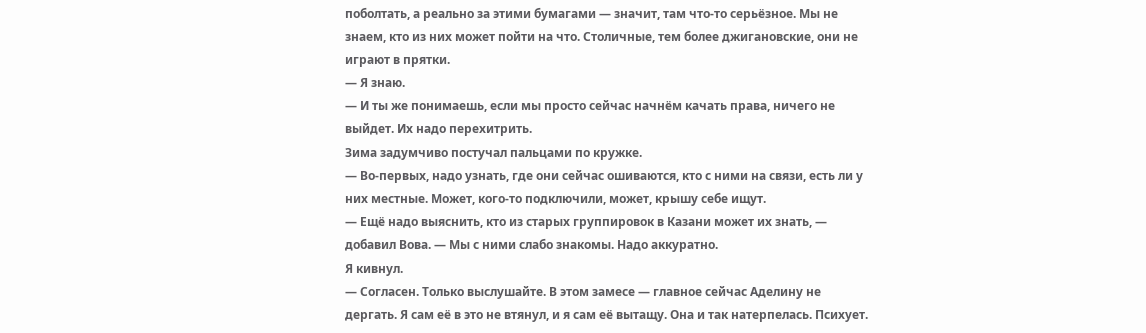поболтать, а реально за этими бумагами — значит, там что-то серьёзное. Мы не знаем, кто из них может пойти на что. Столичные, тем более джигановские, они не играют в прятки.
— Я знаю.
— И ты же понимаешь, если мы просто сейчас начнём качать права, ничего не выйдет. Их надо перехитрить.
Зима задумчиво постучал пальцами по кружке.
— Во-первых, надо узнать, где они сейчас ошиваются, кто с ними на связи, есть ли у них местные. Может, кого-то подключили, может, крышу себе ищут.
— Ещё надо выяснить, кто из старых группировок в Казани может их знать, — добавил Вова. — Мы с ними слабо знакомы. Надо аккуратно.
Я кивнул.
— Согласен. Только выслушайте. В этом замесе — главное сейчас Аделину не дергать. Я сам её в это не втянул, и я сам её вытащу. Она и так натерпелась. Психует.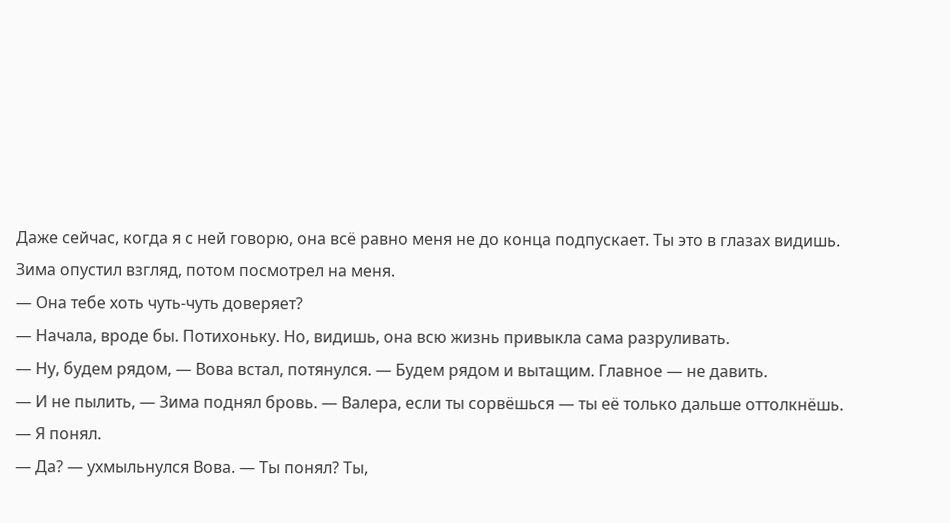Даже сейчас, когда я с ней говорю, она всё равно меня не до конца подпускает. Ты это в глазах видишь.
Зима опустил взгляд, потом посмотрел на меня.
— Она тебе хоть чуть-чуть доверяет?
— Начала, вроде бы. Потихоньку. Но, видишь, она всю жизнь привыкла сама разруливать.
— Ну, будем рядом, — Вова встал, потянулся. — Будем рядом и вытащим. Главное — не давить.
— И не пылить, — Зима поднял бровь. — Валера, если ты сорвёшься — ты её только дальше оттолкнёшь.
— Я понял.
— Да? — ухмыльнулся Вова. — Ты понял? Ты,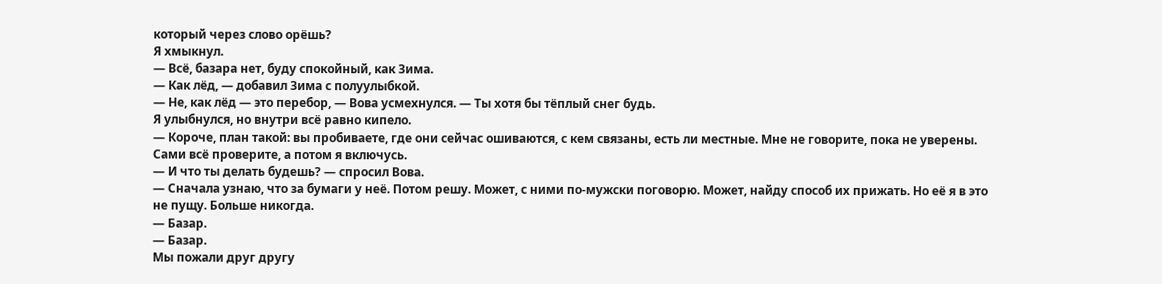который через слово орёшь?
Я хмыкнул.
— Всё, базара нет, буду спокойный, как Зима.
— Как лёд, — добавил Зима с полуулыбкой.
— Не, как лёд — это перебор, — Вова усмехнулся. — Ты хотя бы тёплый снег будь.
Я улыбнулся, но внутри всё равно кипело.
— Короче, план такой: вы пробиваете, где они сейчас ошиваются, с кем связаны, есть ли местные. Мне не говорите, пока не уверены. Сами всё проверите, а потом я включусь.
— И что ты делать будешь? — спросил Вова.
— Сначала узнаю, что за бумаги у неё. Потом решу. Может, с ними по-мужски поговорю. Может, найду способ их прижать. Но её я в это не пущу. Больше никогда.
— Базар.
— Базар.
Мы пожали друг другу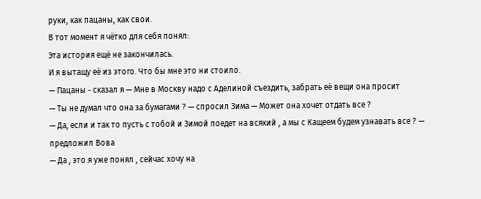руки, как пацаны, как свои.
В тот момент я чётко для себя понял:
Эта история ещё не закончилась.
И я вытащу её из этого. Что бы мне это ни стоило.
— Пацаны - сказал я — Мне в Москву надо с Аделиной съездить, забрать её вещи она просит
— Ты не думал что она за бумагами ? — спросил Зима — Может она хочет отдать все ?
— Да, если и так то пусть с тобой и Зимой поедет на всякий , а мы с Кащеем будем узнавать все ? — предложил Вова
— Да , это я уже понял , сейчас хочу на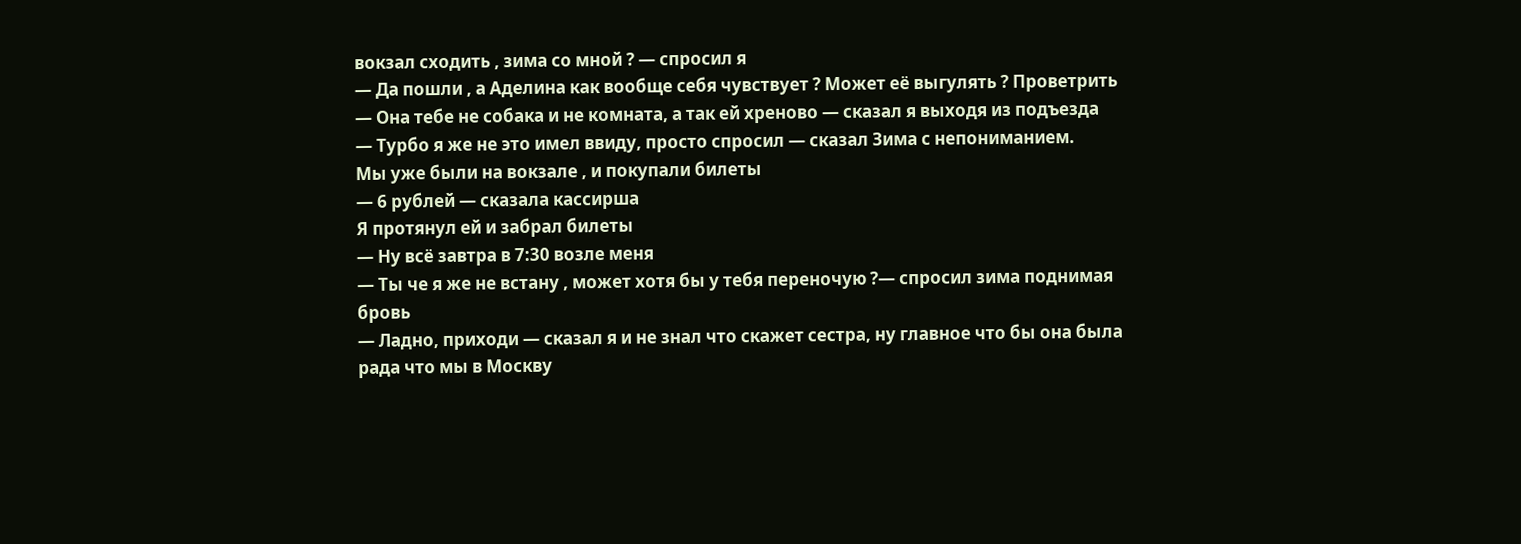вокзал сходить , зима со мной ? — спросил я
— Да пошли , а Аделина как вообще себя чувствует ? Может её выгулять ? Проветрить
— Она тебе не собака и не комната, а так ей хреново — сказал я выходя из подъезда
— Турбо я же не это имел ввиду, просто спросил — сказал Зима с непониманием.
Мы уже были на вокзале , и покупали билеты
— 6 рублей — сказала кассирша
Я протянул ей и забрал билеты
— Ну всё завтра в 7:30 возле меня
— Ты че я же не встану , может хотя бы у тебя переночую ?— спросил зима поднимая бровь
— Ладно, приходи — сказал я и не знал что скажет сестра, ну главное что бы она была рада что мы в Москву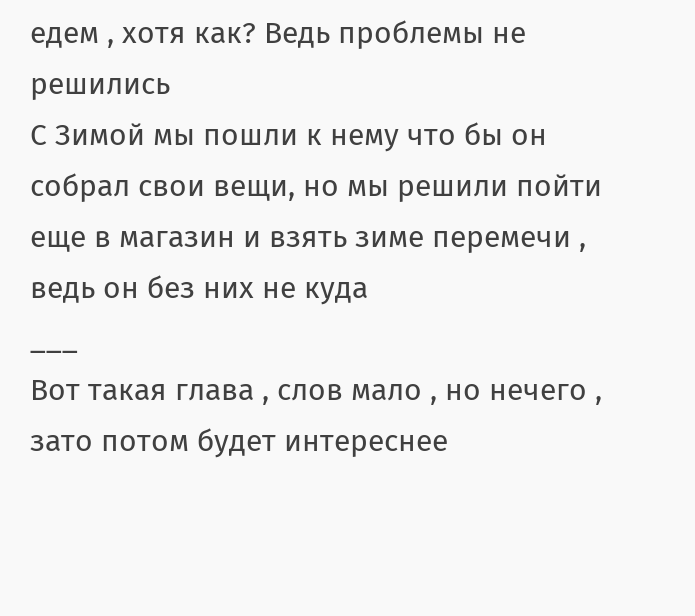едем , хотя как? Ведь проблемы не решились
С Зимой мы пошли к нему что бы он собрал свои вещи, но мы решили пойти еще в магазин и взять зиме перемечи , ведь он без них не куда
___
Вот такая глава , слов мало , но нечего , зато потом будет интереснее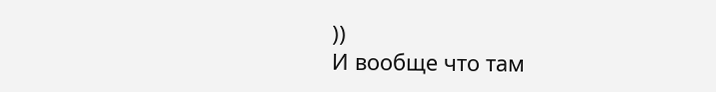))
И вообще что там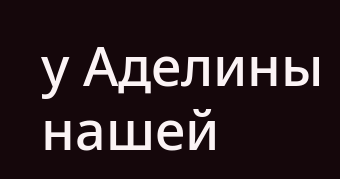у Аделины нашей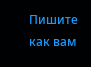Пишите как вам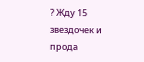? Жду 15 звездочек и прода